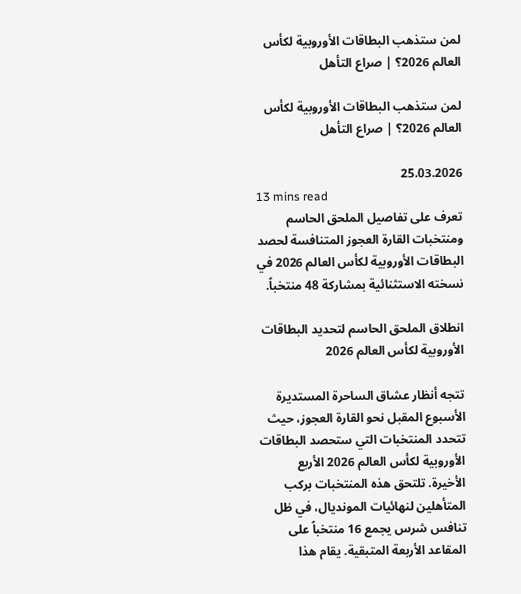لمن ستذهب البطاقات الأوروبية لكأس العالم 2026؟ | صراع التأهل

لمن ستذهب البطاقات الأوروبية لكأس العالم 2026؟ | صراع التأهل

25.03.2026
13 mins read
تعرف على تفاصيل الملحق الحاسم ومنتخبات القارة العجوز المتنافسة لحصد البطاقات الأوروبية لكأس العالم 2026 في نسخته الاستثنائية بمشاركة 48 منتخباً.

انطلاق الملحق الحاسم لتحديد البطاقات الأوروبية لكأس العالم 2026

تتجه أنظار عشاق الساحرة المستديرة الأسبوع المقبل نحو القارة العجوز، حيث تتحدد المنتخبات التي ستحصد البطاقات الأوروبية لكأس العالم 2026 الأربع الأخيرة. تلتحق هذه المنتخبات بركب المتأهلين لنهائيات المونديال، في ظل تنافس شرس يجمع 16 منتخباً على المقاعد الأربعة المتبقية. يقام هذا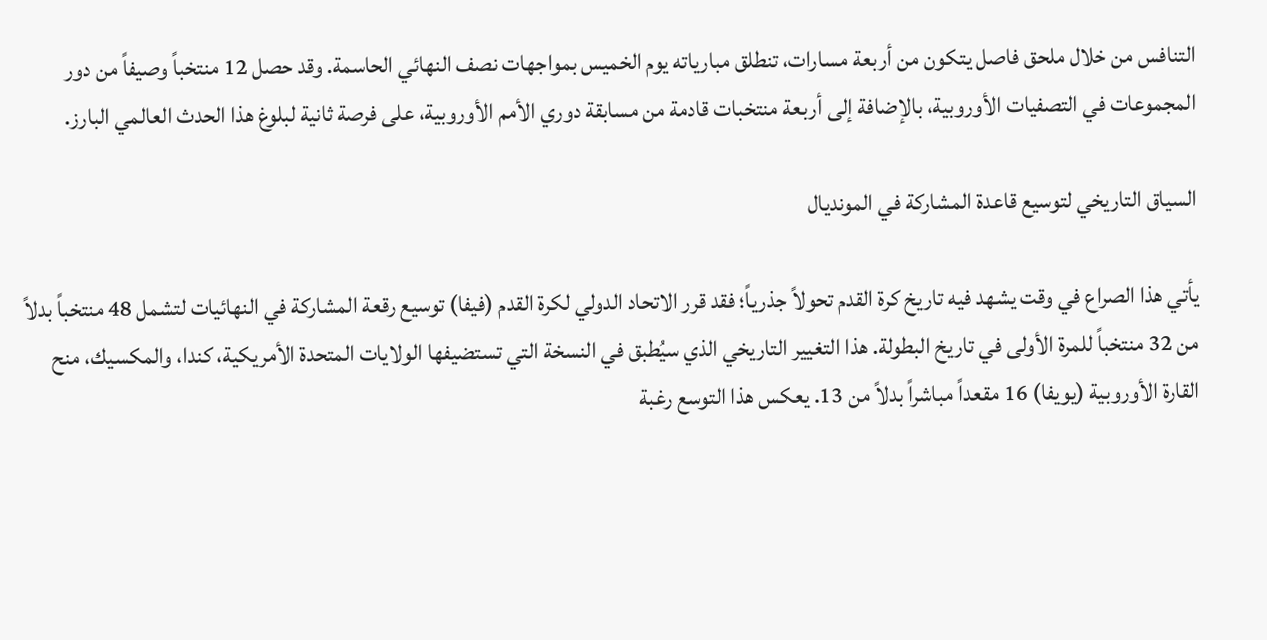التنافس من خلال ملحق فاصل يتكون من أربعة مسارات، تنطلق مبارياته يوم الخميس بمواجهات نصف النهائي الحاسمة. وقد حصل 12 منتخباً وصيفاً من دور المجموعات في التصفيات الأوروبية، بالإضافة إلى أربعة منتخبات قادمة من مسابقة دوري الأمم الأوروبية، على فرصة ثانية لبلوغ هذا الحدث العالمي البارز.

السياق التاريخي لتوسيع قاعدة المشاركة في المونديال

يأتي هذا الصراع في وقت يشهد فيه تاريخ كرة القدم تحولاً جذرياً؛ فقد قرر الاتحاد الدولي لكرة القدم (فيفا) توسيع رقعة المشاركة في النهائيات لتشمل 48 منتخباً بدلاً من 32 منتخباً للمرة الأولى في تاريخ البطولة. هذا التغيير التاريخي الذي سيُطبق في النسخة التي تستضيفها الولايات المتحدة الأمريكية، كندا، والمكسيك، منح القارة الأوروبية (يويفا) 16 مقعداً مباشراً بدلاً من 13. يعكس هذا التوسع رغبة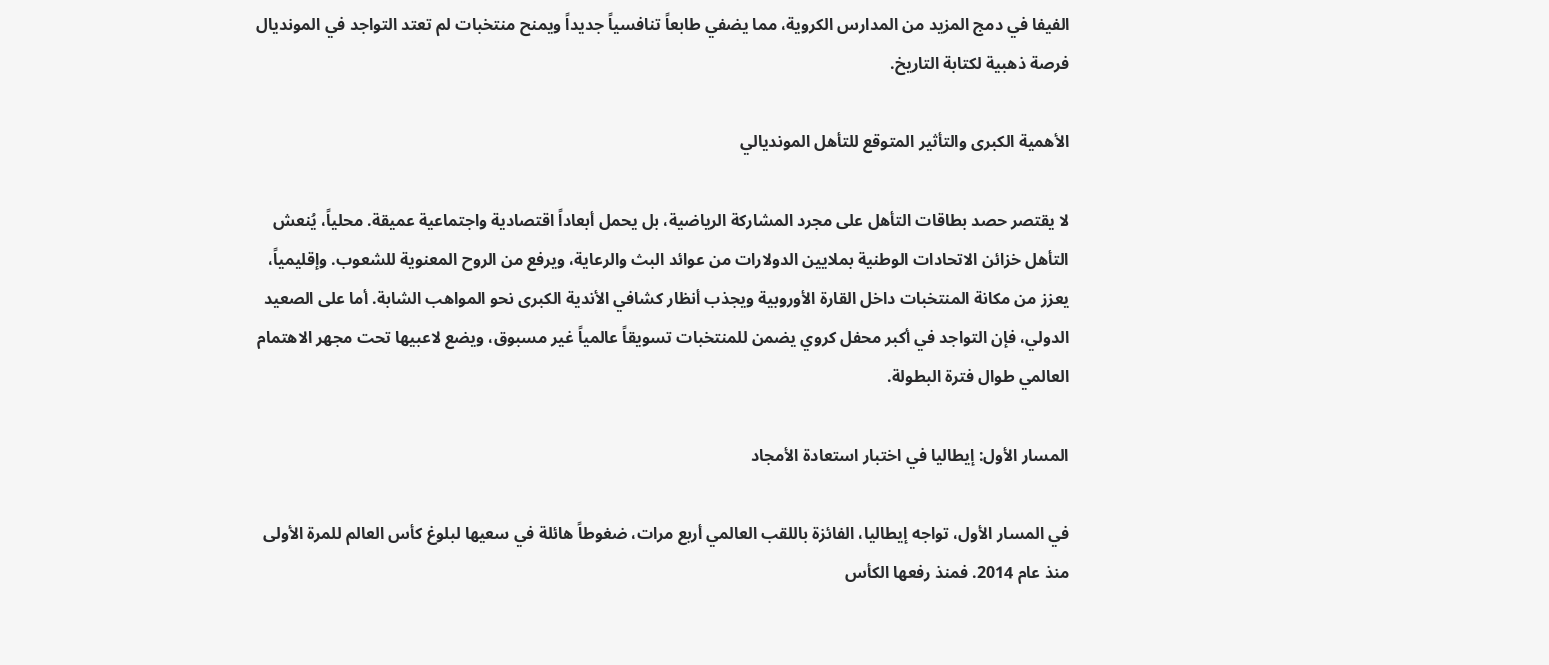الفيفا في دمج المزيد من المدارس الكروية، مما يضفي طابعاً تنافسياً جديداً ويمنح منتخبات لم تعتد التواجد في المونديال فرصة ذهبية لكتابة التاريخ.

الأهمية الكبرى والتأثير المتوقع للتأهل المونديالي

لا يقتصر حصد بطاقات التأهل على مجرد المشاركة الرياضية، بل يحمل أبعاداً اقتصادية واجتماعية عميقة. محلياً، يُنعش التأهل خزائن الاتحادات الوطنية بملايين الدولارات من عوائد البث والرعاية، ويرفع من الروح المعنوية للشعوب. وإقليمياً، يعزز من مكانة المنتخبات داخل القارة الأوروبية ويجذب أنظار كشافي الأندية الكبرى نحو المواهب الشابة. أما على الصعيد الدولي، فإن التواجد في أكبر محفل كروي يضمن للمنتخبات تسويقاً عالمياً غير مسبوق، ويضع لاعبيها تحت مجهر الاهتمام العالمي طوال فترة البطولة.

المسار الأول: إيطاليا في اختبار استعادة الأمجاد

في المسار الأول، تواجه إيطاليا، الفائزة باللقب العالمي أربع مرات، ضغوطاً هائلة في سعيها لبلوغ كأس العالم للمرة الأولى منذ عام 2014. فمنذ رفعها الكأس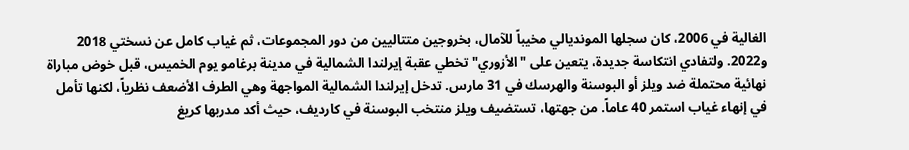الغالية في 2006، كان سجلها المونديالي مخيباً للآمال، بخروجين متتاليين من دور المجموعات، ثم غياب كامل عن نسختي 2018 و2022. ولتفادي انتكاسة جديدة، يتعين على "الأزوري" تخطي عقبة إيرلندا الشمالية في مدينة برغامو يوم الخميس، قبل خوض مباراة نهائية محتملة ضد ويلز أو البوسنة والهرسك في 31 مارس. تدخل إيرلندا الشمالية المواجهة وهي الطرف الأضعف نظرياً، لكنها تأمل في إنهاء غياب استمر 40 عاماً. من جهتها، تستضيف ويلز منتخب البوسنة في كارديف، حيث أكد مدربها كريغ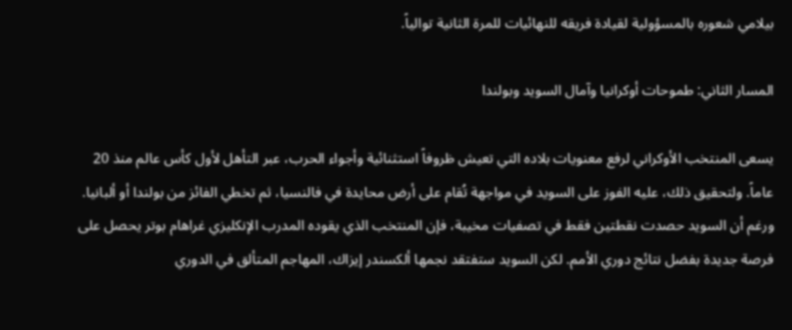بيلامي شعوره بالمسؤولية لقيادة فريقه للنهائيات للمرة الثانية توالياً.

المسار الثاني: طموحات أوكرانيا وآمال السويد وبولندا

يسعى المنتخب الأوكراني لرفع معنويات بلاده التي تعيش ظروفاً استثنائية وأجواء الحرب، عبر التأهل لأول كأس عالم منذ 20 عاماً. ولتحقيق ذلك، عليه الفوز على السويد في مواجهة تُقام على أرض محايدة في فالنسيا، ثم تخطي الفائز من بولندا أو ألبانيا. ورغم أن السويد حصدت نقطتين فقط في تصفيات مخيبة، فإن المنتخب الذي يقوده المدرب الإنكليزي غراهام بوتر يحصل على فرصة جديدة بفضل نتائج دوري الأمم. لكن السويد ستفتقد نجمها ألكسندر إيزاك، المهاجم المتألق في الدوري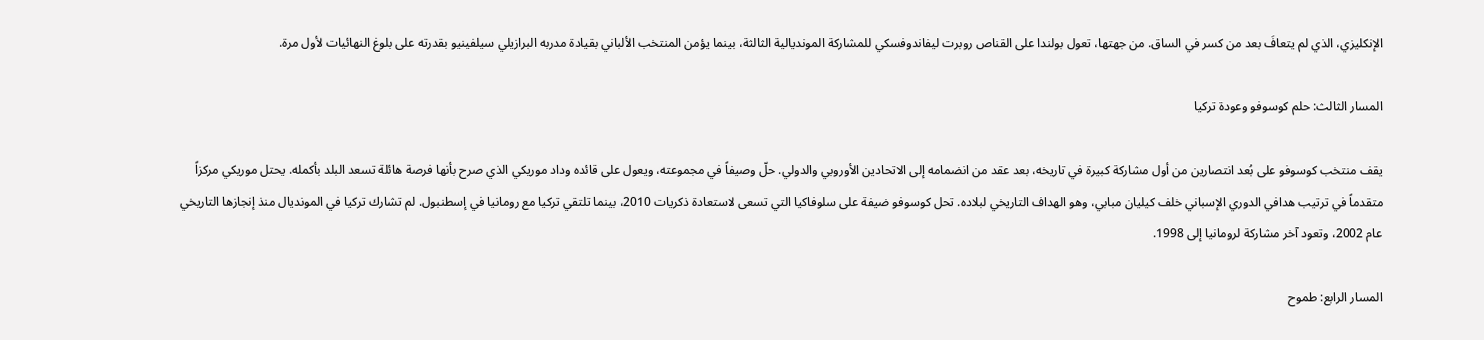الإنكليزي، الذي لم يتعافَ بعد من كسر في الساق. من جهتها، تعول بولندا على القناص روبرت ليفاندوفسكي للمشاركة المونديالية الثالثة، بينما يؤمن المنتخب الألباني بقيادة مدربه البرازيلي سيلفينيو بقدرته على بلوغ النهائيات لأول مرة.

المسار الثالث: حلم كوسوفو وعودة تركيا

يقف منتخب كوسوفو على بُعد انتصارين من أول مشاركة كبيرة في تاريخه، بعد عقد من انضمامه إلى الاتحادين الأوروبي والدولي. حلّ وصيفاً في مجموعته، ويعول على قائده وداد موريكي الذي صرح بأنها فرصة هائلة تسعد البلد بأكمله. يحتل موريكي مركزاً متقدماً في ترتيب هدافي الدوري الإسباني خلف كيليان مبابي، وهو الهداف التاريخي لبلاده. تحل كوسوفو ضيفة على سلوفاكيا التي تسعى لاستعادة ذكريات 2010، بينما تلتقي تركيا مع رومانيا في إسطنبول. لم تشارك تركيا في المونديال منذ إنجازها التاريخي عام 2002، وتعود آخر مشاركة لرومانيا إلى 1998.

المسار الرابع: طموح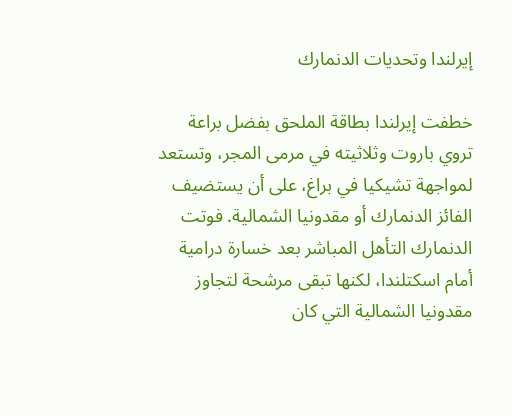إيرلندا وتحديات الدنمارك

خطفت إيرلندا بطاقة الملحق بفضل براعة تروي باروت وثلاثيته في مرمى المجر، وتستعد لمواجهة تشيكيا في براغ، على أن يستضيف الفائز الدنمارك أو مقدونيا الشمالية. فوتت الدنمارك التأهل المباشر بعد خسارة درامية أمام اسكتلندا، لكنها تبقى مرشحة لتجاوز مقدونيا الشمالية التي كان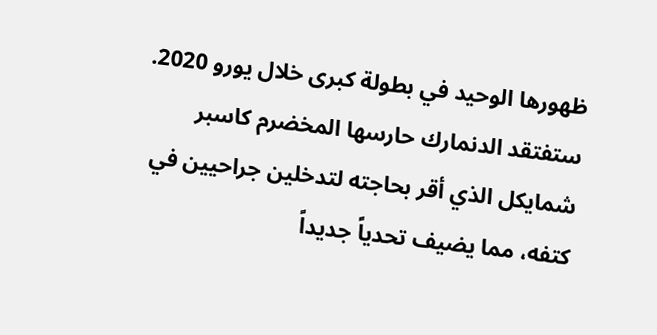ظهورها الوحيد في بطولة كبرى خلال يورو 2020. ستفتقد الدنمارك حارسها المخضرم كاسبر شمايكل الذي أقر بحاجته لتدخلين جراحيين في كتفه، مما يضيف تحدياً جديداً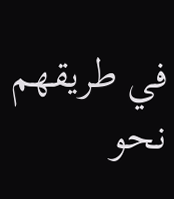في طريقهم نحو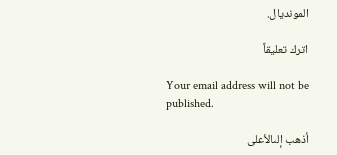المونديال.

اترك تعليقاً

Your email address will not be published.

أذهب إلىالأعلى